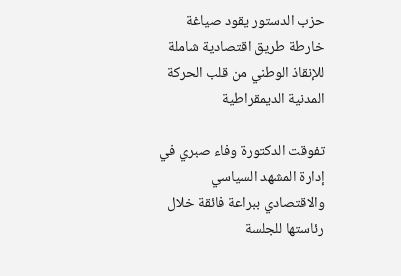حزب الدستور يقود صياغة خارطة طريق اقتصادية شاملة للإنقاذ الوطني من قلب الحركة المدنية الديمقراطية

تفوقت الدكتورة وفاء صبري في إدارة المشهد السياسي والاقتصادي ببراعة فائقة خلال رئاستها للجلسة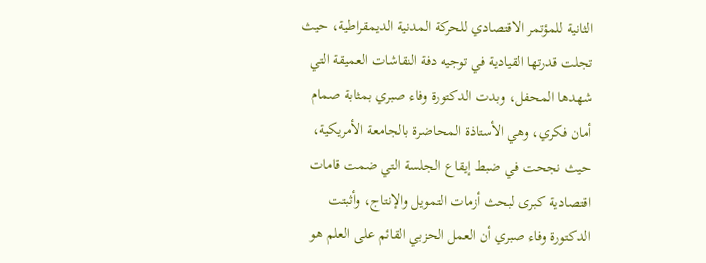الثانية للمؤتمر الاقتصادي للحركة المدنية الديمقراطية، حيث تجلت قدرتها القيادية في توجيه دفة النقاشات العميقة التي شهدها المحفل، وبدت الدكتورة وفاء صبري بمثابة صمام أمان فكري، وهي الأستاذة المحاضرة بالجامعة الأمريكية، حيث نجحت في ضبط إيقاع الجلسة التي ضمت قامات اقتصادية كبرى لبحث أزمات التمويل والإنتاج، وأثبتت الدكتورة وفاء صبري أن العمل الحزبي القائم على العلم هو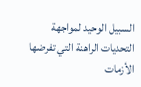السبيل الوحيد لمواجهة التحديات الراهنة التي تفرضها الأزمات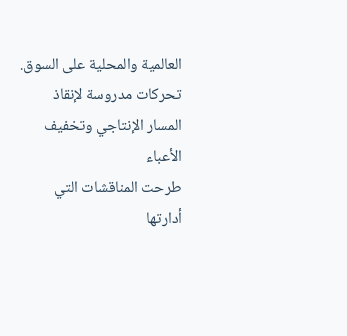العالمية والمحلية على السوق.
تحركات مدروسة لإنقاذ المسار الإنتاجي وتخفيف الأعباء
طرحت المناقشات التي أدارتها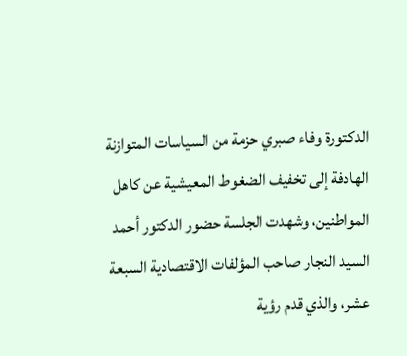الدكتورة وفاء صبري حزمة من السياسات المتوازنة الهادفة إلى تخفيف الضغوط المعيشية عن كاهل المواطنين، وشهدت الجلسة حضور الدكتور أحمد السيد النجار صاحب المؤلفات الاقتصادية السبعة عشر، والذي قدم رؤية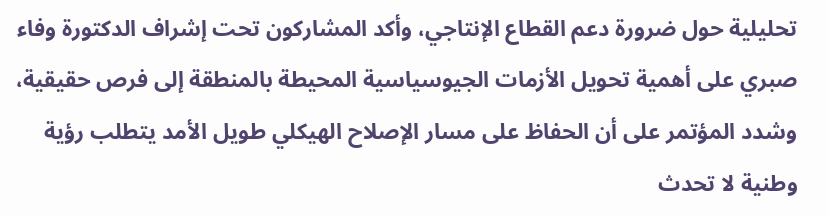تحليلية حول ضرورة دعم القطاع الإنتاجي، وأكد المشاركون تحت إشراف الدكتورة وفاء صبري على أهمية تحويل الأزمات الجيوسياسية المحيطة بالمنطقة إلى فرص حقيقية، وشدد المؤتمر على أن الحفاظ على مسار الإصلاح الهيكلي طويل الأمد يتطلب رؤية وطنية لا تحدث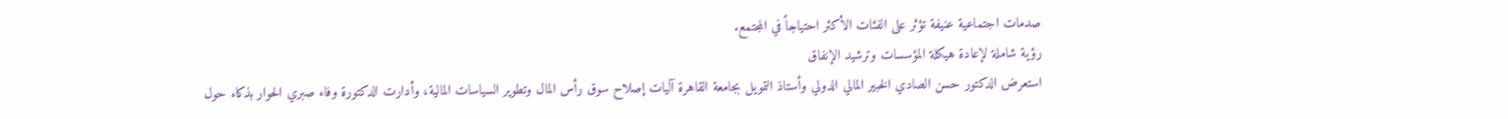صدمات اجتماعية عنيفة تؤثر على الفئات الأكثر احتياجاً في المجتمع.
رؤية شاملة لإعادة هيكلة المؤسسات وترشيد الإنفاق
استعرض الدكتور حسن الصادي الخبير المالي الدولي وأستاذ التمويل بجامعة القاهرة آليات إصلاح سوق رأس المال وتطوير السياسات المالية، وأدارت الدكتورة وفاء صبري الحوار بذكاء حول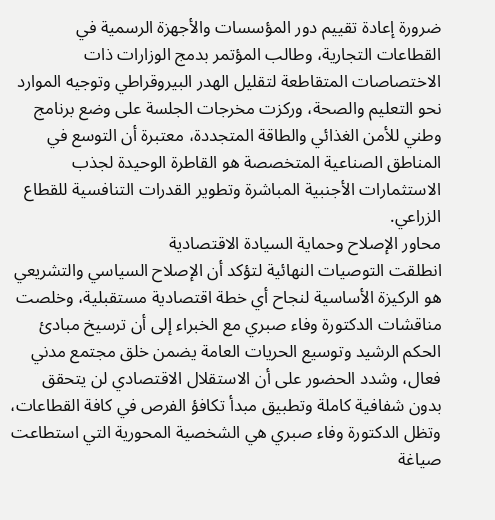ضرورة إعادة تقييم دور المؤسسات والأجهزة الرسمية في القطاعات التجارية، وطالب المؤتمر بدمج الوزارات ذات الاختصاصات المتقاطعة لتقليل الهدر البيروقراطي وتوجيه الموارد نحو التعليم والصحة، وركزت مخرجات الجلسة على وضع برنامج وطني للأمن الغذائي والطاقة المتجددة، معتبرة أن التوسع في المناطق الصناعية المتخصصة هو القاطرة الوحيدة لجذب الاستثمارات الأجنبية المباشرة وتطوير القدرات التنافسية للقطاع الزراعي.
محاور الإصلاح وحماية السيادة الاقتصادية
انطلقت التوصيات النهائية لتؤكد أن الإصلاح السياسي والتشريعي هو الركيزة الأساسية لنجاح أي خطة اقتصادية مستقبلية، وخلصت مناقشات الدكتورة وفاء صبري مع الخبراء إلى أن ترسيخ مبادئ الحكم الرشيد وتوسيع الحريات العامة يضمن خلق مجتمع مدني فعال، وشدد الحضور على أن الاستقلال الاقتصادي لن يتحقق بدون شفافية كاملة وتطبيق مبدأ تكافؤ الفرص في كافة القطاعات، وتظل الدكتورة وفاء صبري هي الشخصية المحورية التي استطاعت صياغة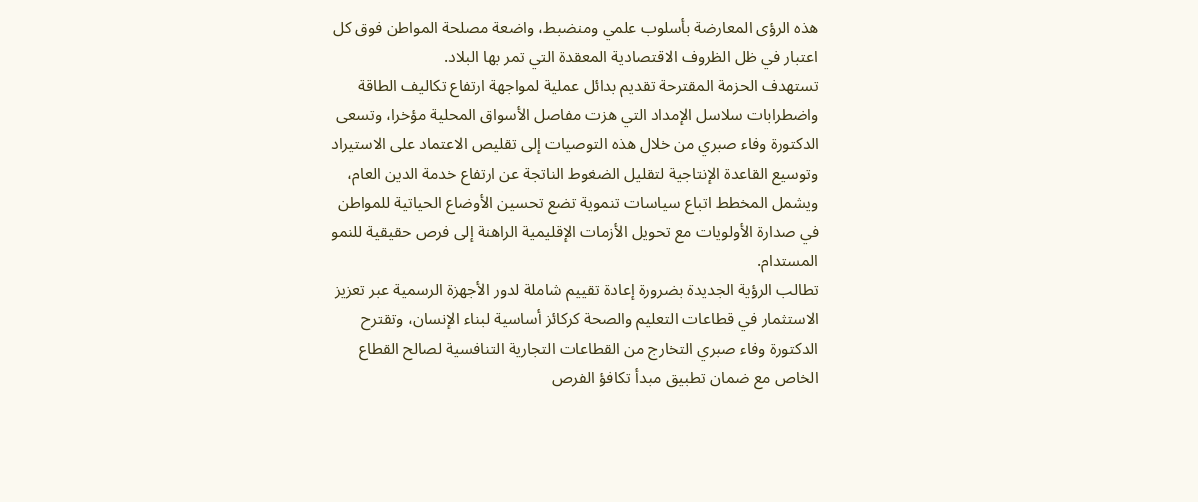هذه الرؤى المعارضة بأسلوب علمي ومنضبط، واضعة مصلحة المواطن فوق كل اعتبار في ظل الظروف الاقتصادية المعقدة التي تمر بها البلاد.
تستهدف الحزمة المقترحة تقديم بدائل عملية لمواجهة ارتفاع تكاليف الطاقة واضطرابات سلاسل الإمداد التي هزت مفاصل الأسواق المحلية مؤخرا، وتسعى الدكتورة وفاء صبري من خلال هذه التوصيات إلى تقليص الاعتماد على الاستيراد وتوسيع القاعدة الإنتاجية لتقليل الضغوط الناتجة عن ارتفاع خدمة الدين العام، ويشمل المخطط اتباع سياسات تنموية تضع تحسين الأوضاع الحياتية للمواطن في صدارة الأولويات مع تحويل الأزمات الإقليمية الراهنة إلى فرص حقيقية للنمو المستدام.
تطالب الرؤية الجديدة بضرورة إعادة تقييم شاملة لدور الأجهزة الرسمية عبر تعزيز الاستثمار في قطاعات التعليم والصحة كركائز أساسية لبناء الإنسان، وتقترح الدكتورة وفاء صبري التخارج من القطاعات التجارية التنافسية لصالح القطاع الخاص مع ضمان تطبيق مبدأ تكافؤ الفرص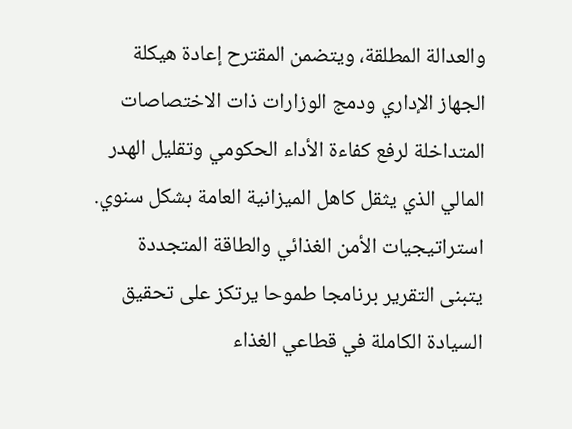والعدالة المطلقة، ويتضمن المقترح إعادة هيكلة الجهاز الإداري ودمج الوزارات ذات الاختصاصات المتداخلة لرفع كفاءة الأداء الحكومي وتقليل الهدر المالي الذي يثقل كاهل الميزانية العامة بشكل سنوي.
استراتيجيات الأمن الغذائي والطاقة المتجددة
يتبنى التقرير برنامجا طموحا يرتكز على تحقيق السيادة الكاملة في قطاعي الغذاء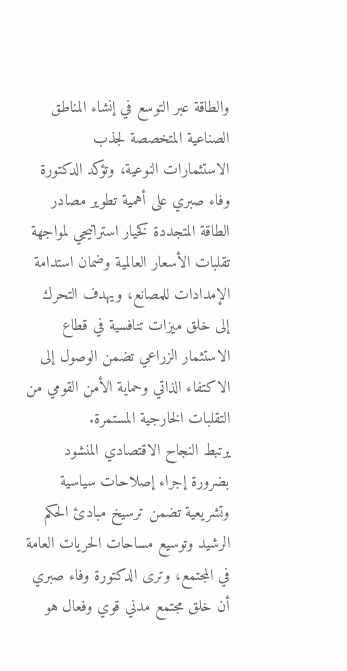والطاقة عبر التوسع في إنشاء المناطق الصناعية المتخصصة لجذب الاستثمارات النوعية، وتؤكد الدكتورة وفاء صبري على أهمية تطوير مصادر الطاقة المتجددة كخيار استراتيجي لمواجهة تقلبات الأسعار العالمية وضمان استدامة الإمدادات للمصانع، ويهدف التحرك إلى خلق ميزات تنافسية في قطاع الاستثمار الزراعي تضمن الوصول إلى الاكتفاء الذاتي وحماية الأمن القومي من التقلبات الخارجية المستمرة.
يرتبط النجاح الاقتصادي المنشود بضرورة إجراء إصلاحات سياسية وتشريعية تضمن ترسيخ مبادئ الحكم الرشيد وتوسيع مساحات الحريات العامة في المجتمع، وترى الدكتورة وفاء صبري أن خلق مجتمع مدني قوي وفعال هو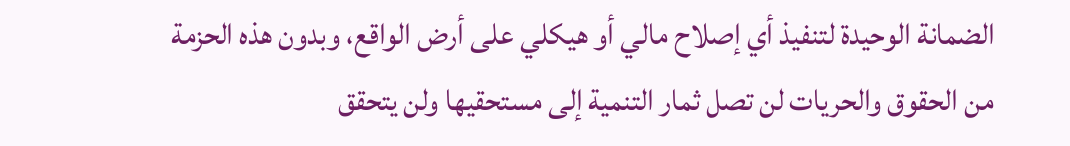الضمانة الوحيدة لتنفيذ أي إصلاح مالي أو هيكلي على أرض الواقع، وبدون هذه الحزمة من الحقوق والحريات لن تصل ثمار التنمية إلى مستحقيها ولن يتحقق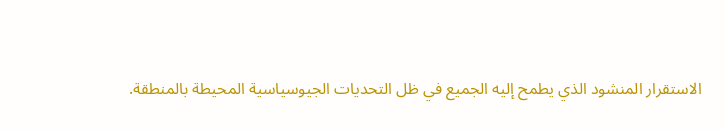الاستقرار المنشود الذي يطمح إليه الجميع في ظل التحديات الجيوسياسية المحيطة بالمنطقة.